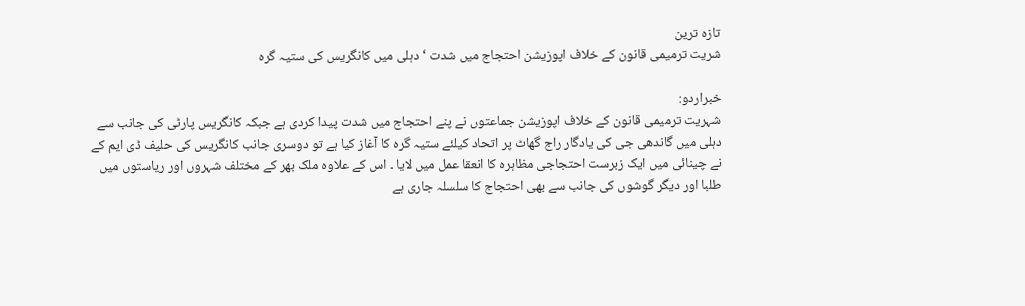تازہ ترین
شریت ترمیمی قانون کے خلاف اپوزیشن احتجاج میں شدت ‘ دہلی میں کانگریس کی ستیہ گرہ

خبراردو:
شہریت ترمیمی قانون کے خلاف اپوزیشن جماعتوں نے پنے احتجاج میں شدت پیدا کردی ہے جبکہ کانگریس پارٹی کی جانب سے دہلی میں گاندھی جی کی یادگار راج گھاٹ پر اتحاد کیلئے ستیہ گرہ کا آغاز کیا ہے تو دوسری جانب کانگریس کی حلیف ڈی ایم کے نے چینائی میں ایک زبرست احتجاجی مظاہرہ کا انعقا عمل میں لایا ۔ اس کے علاوہ ملک بھر کے مختلف شہروں اور ریاستوں میں طلبا اور دیگر گوشوں کی جانب سے بھی احتجاج کا سلسلہ جاری ہے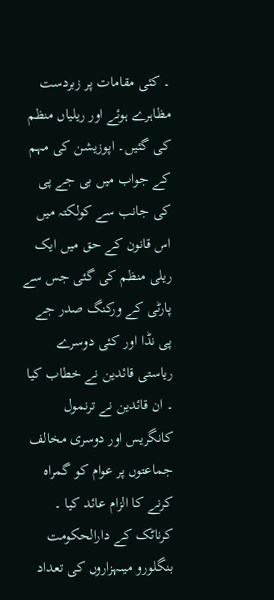۔ کئی مقامات پر زبردست مظاہرے ہوئے اور ریلیاں منظم کی گئیں۔ اپوزیشن کی مہم کے جواب میں بی جے پی کی جانب سے کولکتہ میں اس قانون کے حق میں ایک ریلی منظم کی گئی جس سے پارٹی کے ورکنگ صدر جے پی نڈا اور کئی دوسرے ریاستی قائدین نے خطاب کیا ۔ ان قائدین نے ترنمول کانگریس اور دوسری مخالف جماعتوں پر عوام کو گمراہ کرنے کا الزام عائد کیا ۔
کرناٹک کے دارالحکومت بنگلورو میںہزاروں کی تعداد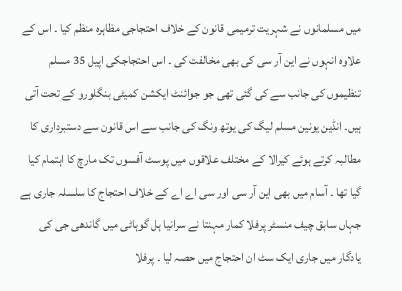میں مسلمانوں نے شہریت ترمیمی قانون کے خلاف احتجاجی مظاہرہ منظم کیا ۔ اس کے علاوہ انہوں نے این آر سی کی بھی مخالفت کی ۔ اس احتجاجکی اپیل 35 مسلم تنظیموں کی جانب سے کی گئی تھی جو جوائنٹ ایکشن کمیٹی بنگلورو کے تحت آتی ہیں۔ انڈین یونین مسلم لیگ کی یوتھ ونگ کی جانب سے اس قانون سے دستبرداری کا مطالبہ کرتے ہوئے کیرالا کے مختلف علاقوں میں پوسٹ آفسوں تک مارچ کا اہتمام کیا گیا تھا ۔ آسام میں بھی این آر سی اور سی اے اے کے خلاف احتجاج کا سلسلہ جاری ہے جہاں سابق چیف منسٹر پرفلا کمار مہنتا نے سرانیا ہل گوہاٹی میں گاندھی جی کی یادگار میں جاری ایک سٹ ان احتجاج میں حصہ لیا ۔ پرفلا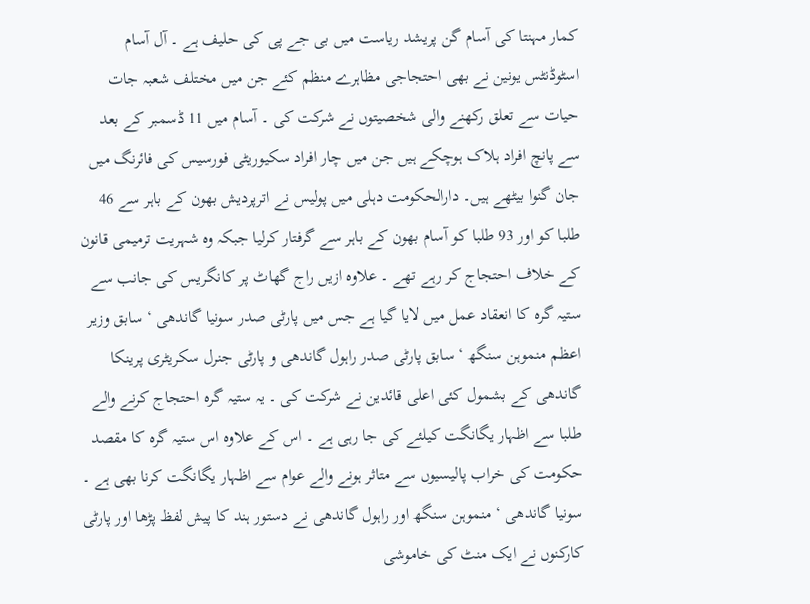کمار مہنتا کی آسام گن پریشد ریاست میں بی جے پی کی حلیف ہے ۔ آل آسام اسٹوڈنٹس یونین نے بھی احتجاجی مظاہرے منظم کئے جن میں مختلف شعبہ جات حیات سے تعلق رکھنے والی شخصیتوں نے شرکت کی ۔ آسام میں 11 ڈسمبر کے بعد سے پانچ افراد ہلاک ہوچکے ہیں جن میں چار افراد سکیوریٹی فورسیس کی فائرنگ میں جان گنوا بیٹھے ہیں۔ دارالحکومت دہلی میں پولیس نے اترپردیش بھون کے باہر سے 46 طلبا کو اور 93 طلبا کو آسام بھون کے باہر سے گرفتار کرلیا جبکہ وہ شہریت ترمیمی قانون کے خلاف احتجاج کر رہے تھے ۔ علاوہ ازیں راج گھاٹ پر کانگریس کی جانب سے ستیہ گرہ کا انعقاد عمل میں لایا گیا ہے جس میں پارٹی صدر سونیا گاندھی ‘ سابق وزیر اعظم منموہن سنگھ ‘ سابق پارٹی صدر راہول گاندھی و پارٹی جنرل سکریٹری پرینکا گاندھی کے بشمول کئی اعلی قائدین نے شرکت کی ۔ یہ ستیہ گرہ احتجاج کرنے والے طلبا سے اظہار یگانگت کیلئے کی جا رہی ہے ۔ اس کے علاوہ اس ستیہ گرہ کا مقصد حکومت کی خراب پالیسیوں سے متاثر ہونے والے عوام سے اظہار یگانگت کرنا بھی ہے ۔ سونیا گاندھی ‘ منموہن سنگھ اور راہول گاندھی نے دستور ہند کا پیش لفظ پڑھا اور پارٹی کارکنوں نے ایک منٹ کی خاموشی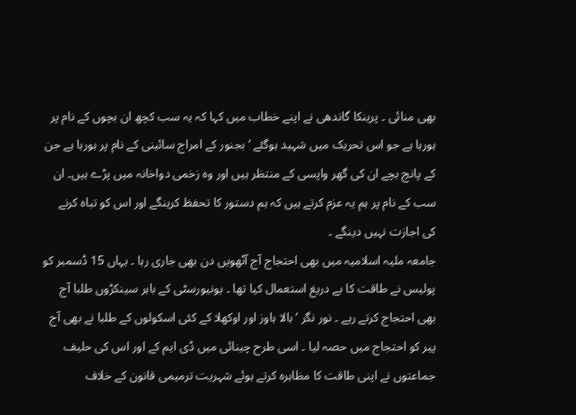بھی منائی ۔ پرینکا گاندھی نے اپنے خطاب میں کہا کہ یہ سب کچھ ان بچوں کے نام پر ہورہا ہے جو اس تحریک میں شہید ہوگئے ‘ بجنور کے امراج سائینی کے نام پر ہورہا ہے جن کے پانچ بچے ان کی گھر واپسی کے منتظر ہیں اور وہ زخمی دواخانہ میں پڑے ہیں۔ ان سب کے نام پر ہم یہ عزم کرتے ہیں کہ ہم دستور کا تحفظ کرینگے اور اس کو تباہ کرنے کی اجازت نہیں دینگے ۔
جامعہ ملیہ اسلامیہ میں بھی احتجاج آج آٹھویں دن بھی جاری رہا ۔ یہاں 15 ڈسمبر کو پولیس نے طاقت کا بے دریغ استعمال کیا تھا ۔ یونیورسٹی کے باہر سینکڑوں طلبا آج بھی احتجاج کرتے رہے ۔ نور نگر ‘ بالا ہاوز اور اوکھلا کے کئی اسکولوں کے طلبا نے بھی آج پیر کو احتجاج میں حصہ لیا ۔ اسی طرح چینائی میں ڈی ایم کے اور اس کی حلیف جماعتوں نے اپنی طاقت کا مظاہرہ کرتے ہوئے شہریت ترمیمی قانون کے خلاف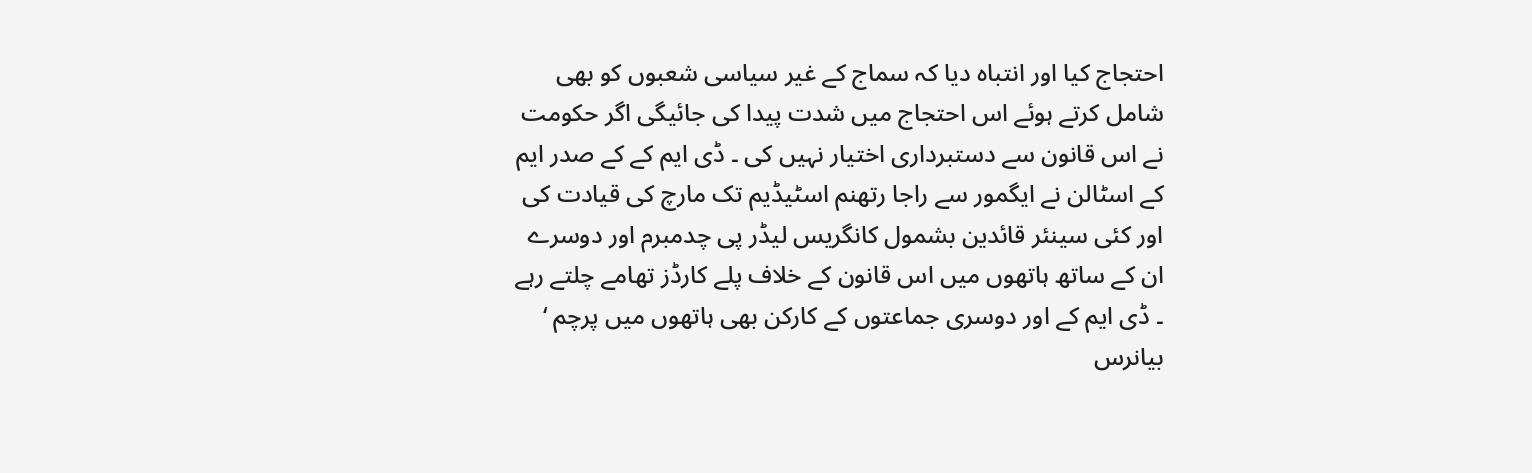احتجاج کیا اور انتباہ دیا کہ سماج کے غیر سیاسی شعبوں کو بھی شامل کرتے ہوئے اس احتجاج میں شدت پیدا کی جائیگی اگر حکومت نے اس قانون سے دستبرداری اختیار نہیں کی ۔ ڈی ایم کے کے صدر ایم کے اسٹالن نے ایگمور سے راجا رتھنم اسٹیڈیم تک مارچ کی قیادت کی اور کئی سینئر قائدین بشمول کانگریس لیڈر پی چدمبرم اور دوسرے ان کے ساتھ ہاتھوں میں اس قانون کے خلاف پلے کارڈز تھامے چلتے رہے ۔ ڈی ایم کے اور دوسری جماعتوں کے کارکن بھی ہاتھوں میں پرچم ‘ بیانرس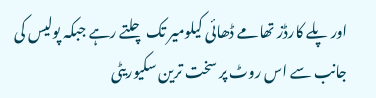اور پلے کارڈز تھامے ڈھائی کیلومیر تک چلتے رہے جبکہ پولیس کی جانب سے اس روٹ پر سخت ترین سکیوریٹی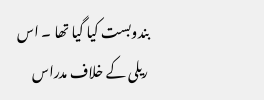بندوبست کیا گیا تھا ۔ اس ریلی کے خلاف مدراس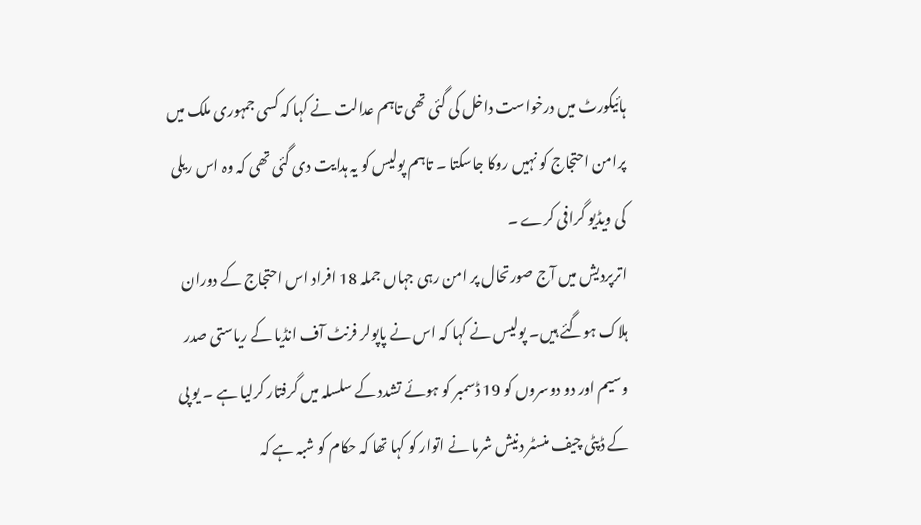ہائیکورٹ میں درخواست داخل کی گئی تھی تاہم عدالت نے کہا کہ کسی جمہوری ملک میں پرامن احتجاج کو نہیں روکا جاسکتا ۔ تاہم پولیس کو یہ ہدایت دی گئی تھی کہ وہ اس ریلی کی ویڈیو گرافی کرے ۔
اترپردیش میں آج صورتحال پر امن رہی جہاں جملہ 18 افراد اس احتجاج کے دوران ہلاک ہوگئے ہیں۔ پولیس نے کہا کہ اس نے پاپولر فرنٹ آف انڈیا کے ریاستی صدر وسیم اور دو دوسروں کو 19 ڈسمبر کو ہوئے تشدد کے سلسلہ میں گرفتار کرلیا ہے ۔ یو پی کے ڈپٹی چیف منسٹر دنیش شرما نے اتوار کو کہا تھا کہ حکام کو شبہ ہے کہ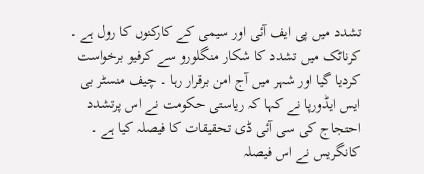تشدد میں پی ایف آئی اور سیمی کے کارکنوں کا رول ہے ۔ کرناٹک میں تشدد کا شکار منگلورو سے کرفیو برخواست کردیا گیا اور شہر میں آج امن برقرار رہا ۔ چیف منسٹر بی ایس ایڈورپا نے کہا کہ ریاستی حکومت نے اس پرتشدد احتجاج کی سی آئی ڈی تحقیقات کا فیصلہ کیا ہے ۔ کانگریس نے اس فیصلہ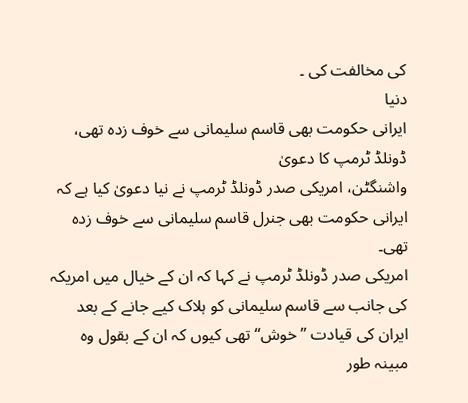کی مخالفت کی ۔
دنیا
ایرانی حکومت بھی قاسم سلیمانی سے خوف زدہ تھی، ڈونلڈ ٹرمپ کا دعویٰ
واشنگٹن، امریکی صدر ڈونلڈ ٹرمپ نے نیا دعویٰ کیا ہے کہ ایرانی حکومت بھی جنرل قاسم سلیمانی سے خوف زدہ تھی۔
امریکی صدر ڈونلڈ ٹرمپ نے کہا کہ ان کے خیال میں امریکہ کی جانب سے قاسم سلیمانی کو ہلاک کیے جانے کے بعد ایران کی قیادت ’’خوش‘‘ تھی کیوں کہ ان کے بقول وہ مبینہ طور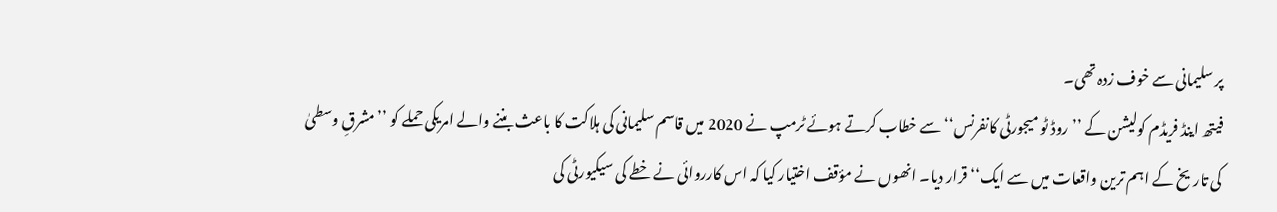پر سلیمانی سے خوف زدہ تھی۔
فیتھ اینڈ فریڈم کولیشن کے ’’روڈ ٹو میجورٹی کانفرنس‘‘ سے خطاب کرتے ہوئے ٹرمپ نے 2020 میں قاسم سلیمانی کی ہلاکت کا باعث بننے والے امریکی حملے کو ’’مشرقِ وسطیٰ کی تاریخ کے اہم ترین واقعات میں سے ایک‘‘ قرار دیا۔ انھوں نے مؤقف اختیار کیا کہ اس کارروائی نے خطے کی سیکیورٹی کی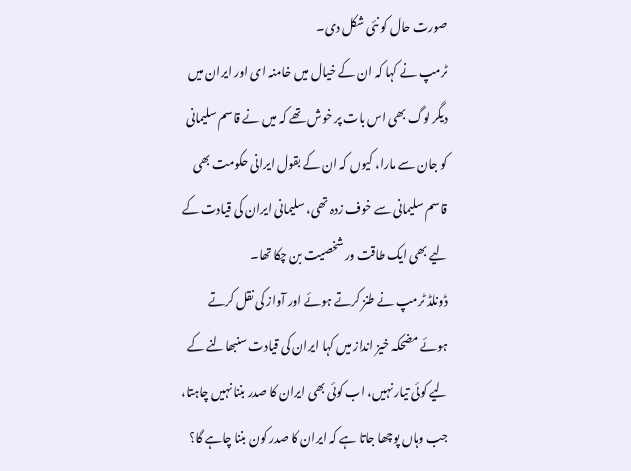صورت حال کو نئی شکل دی۔
ٹرمپ نے کہا کہ ان کے خیال میں خامنہ ای اور ایران میں دیگر لوگ بھی اس بات پر خوش تھے کہ میں نے قاسم سلیمانی کو جان سے مارا، کیوں کہ ان کے بقول ایرانی حکومت بھی قاسم سلیمانی سے خوف زدہ تھی، سلیمانی ایران کی قیادت کے لیے بھی ایک طاقت ور شخصیت بن چکا تھا۔
ڈونلڈ ٹرمپ نے طنز کرتے ہوئے اور آواز کی نقل کرتے ہوئے مضحکہ خیز انداز میں کہا ایران کی قیادت سنبھالنے کے لیے کوئی تیار نہیں، اب کوئی بھی ایران کا صدر بننا نہیں چاہتا، جب وہاں پوچھا جاتا ہے کہ ایران کا صدر کون بننا چاہے گا؟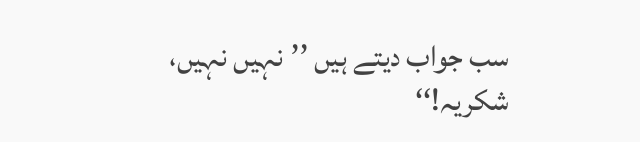سب جواب دیتے ہیں ’’نہیں نہیں، شکریہ!‘‘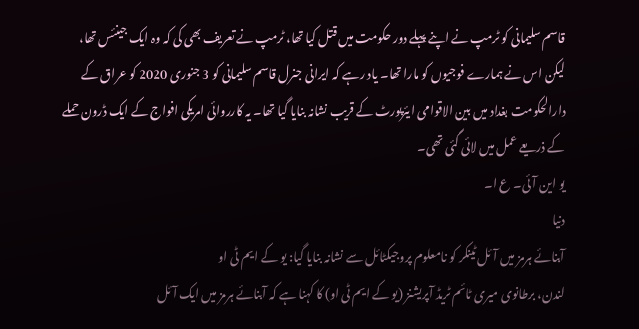قاسم سلیمانی کو ٹرمپ نے اپنے پہلے دور حکومت میں قتل کیا تھا، ٹرمپ نے تعریف بھی کی کہ وہ ایک جینئس تھا، لیکن اس نے ہمارے فوجیوں کو مارا تھا۔ یاد رہے کہ ایرانی جنرل قاسم سلیمانی کو 3 جنوری 2020 کو عراق کے دارالحکومت بغداد میں بین الاقوامی ایئرپورٹ کے قریب نشانہ بنایا گیا تھا۔ یہ کارروائی امریکی افواج کے ایک ڈرون حملے کے ذریعے عمل میں لائی گئی تھی۔
یو این آئی۔ ع ا۔
دنیا
آبنائے ہرمز میں آئل ٹینکر کو نامعلوم پروجیکٹائل سے نشانہ بنایا گیا: یو کے ایم ٹی او
لندن، برطانوی میری ٹائم ٹریڈ آپریشنز (یو کے ایم ٹی او) کا کہنا ہے کہ آبنائے ہرمز میں ایک آئل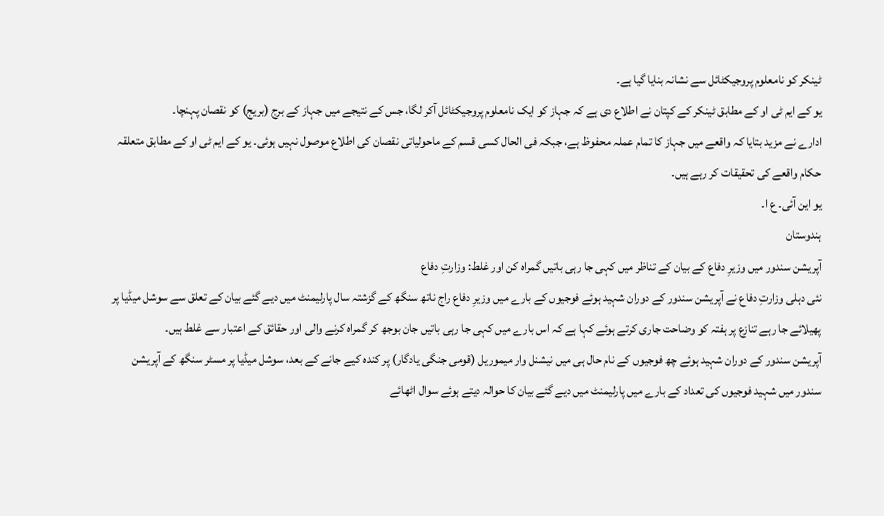ٹینکر کو نامعلوم پروجیکٹائل سے نشانہ بنایا گیا ہے۔
یو کے ایم ٹی او کے مطابق ٹینکر کے کپتان نے اطلاع دی ہے کہ جہاز کو ایک نامعلوم پروجیکٹائل آکر لگا، جس کے نتیجے میں جہاز کے برج (بریج) کو نقصان پہنچا۔
ادارے نے مزید بتایا کہ واقعے میں جہاز کا تمام عملہ محفوظ ہے، جبکہ فی الحال کسی قسم کے ماحولیاتی نقصان کی اطلاع موصول نہیں ہوئی۔ یو کے ایم ٹی او کے مطابق متعلقہ حکام واقعے کی تحقیقات کر رہے ہیں۔
یو این آئی۔ ع ا۔
ہندوستان
آپریشن سندور میں وزیرِ دفاع کے بیان کے تناظر میں کہی جا رہی باتیں گمراہ کن اور غلط: وزارتِ دفاع
نئی دہلی وزارتِ دفاع نے آپریشن سندور کے دوران شہید ہوئے فوجیوں کے بارے میں وزیرِ دفاع راج ناتھ سنگھ کے گزشتہ سال پارلیمنٹ میں دیے گئے بیان کے تعلق سے سوشل میڈیا پر پھیلائے جا رہے تنازع پر ہفتہ کو وضاحت جاری کرتے ہوئے کہا ہے کہ اس بارے میں کہی جا رہی باتیں جان بوجھ کر گمراہ کرنے والی اور حقائق کے اعتبار سے غلط ہیں۔
آپریشن سندور کے دوران شہید ہوئے چھ فوجیوں کے نام حال ہی میں نیشنل وار میموریل (قومی جنگی یادگار) پر کندہ کیے جانے کے بعد، سوشل میڈیا پر مسٹر سنگھ کے آپریشن سندور میں شہید فوجیوں کی تعداد کے بارے میں پارلیمنٹ میں دیے گئے بیان کا حوالہ دیتے ہوئے سوال اٹھائے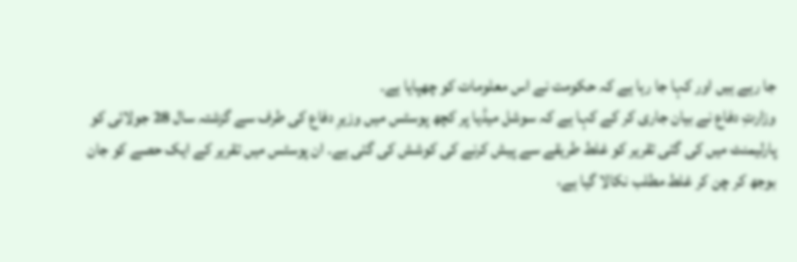جا رہے ہیں اور کہا جا رہا ہے کہ حکومت نے اس معلومات کو چھپایا ہے۔
وزارتِ دفاع نے بیان جاری کر کے کہا ہے کہ سوشل میڈیا پر کچھ پوسٹس میں وزیرِ دفاع کی طرف سے گزشتہ سال 28 جولائی کو پارلیمنٹ میں کی گئی تقریر کو غلط طریقے سے پیش کرنے کی کوشش کی گئی ہے۔ ان پوسٹس میں تقریر کے ایک حصے کو جان بوجھ کر چن کر غلط مطلب نکالا گیا ہے،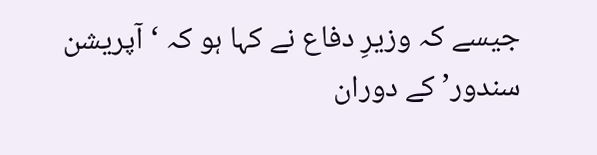جیسے کہ وزیرِ دفاع نے کہا ہو کہ ‘آپریشن سندور’ کے دوران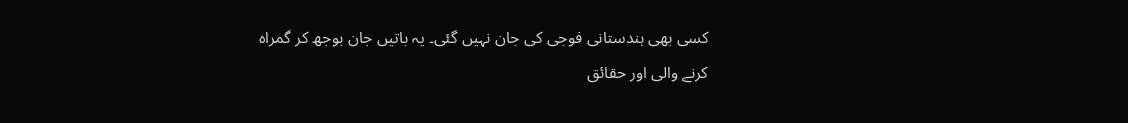کسی بھی ہندستانی فوجی کی جان نہیں گئی۔ یہ باتیں جان بوجھ کر گمراہ کرنے والی اور حقائق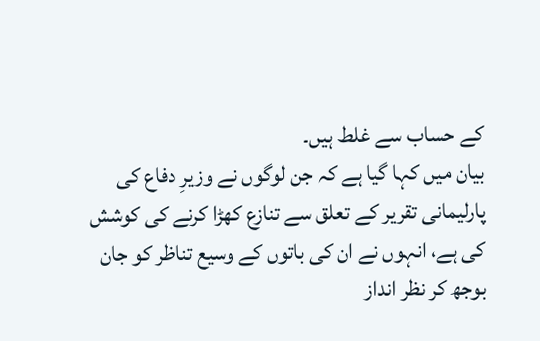کے حساب سے غلط ہیں۔
بیان میں کہا گیا ہے کہ جن لوگوں نے وزیرِ دفاع کی پارلیمانی تقریر کے تعلق سے تنازع کھڑا کرنے کی کوشش کی ہے، انہوں نے ان کی باتوں کے وسیع تناظر کو جان بوجھ کر نظر انداز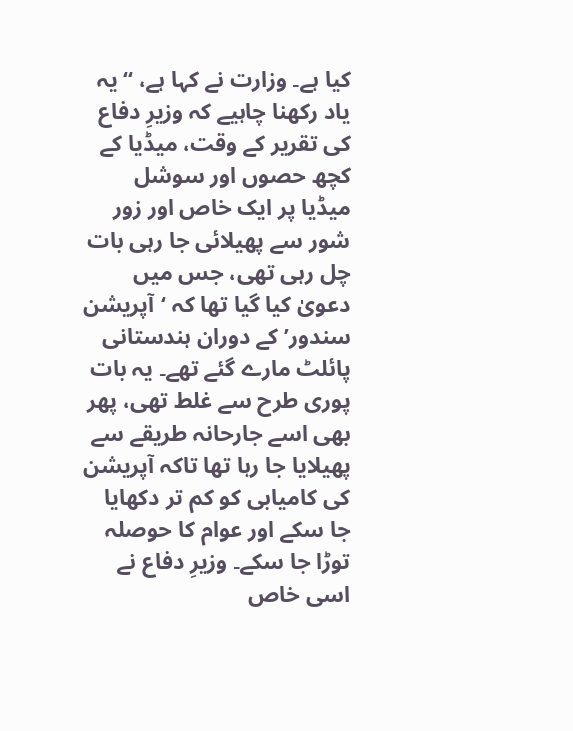کیا ہے۔ وزارت نے کہا ہے، “یہ یاد رکھنا چاہیے کہ وزیرِ دفاع کی تقریر کے وقت، میڈیا کے کچھ حصوں اور سوشل میڈیا پر ایک خاص اور زور شور سے پھیلائی جا رہی بات چل رہی تھی، جس میں دعویٰ کیا گیا تھا کہ ‘آپریشن سندور’ کے دوران ہندستانی پائلٹ مارے گئے تھے۔ یہ بات پوری طرح سے غلط تھی، پھر بھی اسے جارحانہ طریقے سے پھیلایا جا رہا تھا تاکہ آپریشن کی کامیابی کو کم تر دکھایا جا سکے اور عوام کا حوصلہ توڑا جا سکے۔ وزیرِ دفاع نے اسی خاص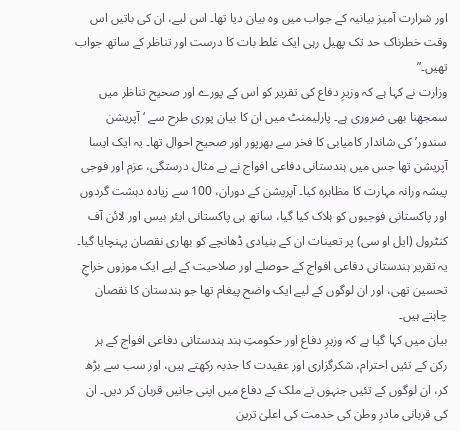اور شرارت آمیز بیانیہ کے جواب میں وہ بیان دیا تھا۔ اس لیے، ان کی باتیں اس وقت خطرناک حد تک پھیل رہی ایک غلط بات کا درست اور تناظر کے ساتھ جواب تھیں۔”
وزارت نے کہا ہے کہ وزیرِ دفاع کی تقریر کو اس کے پورے اور صحیح تناظر میں سمجھنا بھی ضروری ہے۔ پارلیمنٹ میں ان کا بیان پوری طرح سے ‘آپریشن سندور’ کی شاندار کامیابی کا فخر سے بھرپور اور صحیح احوال تھا۔ یہ ایک ایسا آپریشن تھا جس میں ہندستانی دفاعی افواج نے بے مثال درستگی، عزم اور فوجی پیشہ ورانہ مہارت کا مظاہرہ کیا۔ آپریشن کے دوران، 100 سے زیادہ دہشت گردوں اور پاکستانی فوجیوں کو ہلاک کیا گیا، ساتھ ہی پاکستانی ایئر بیس اور لائن آف کنٹرول (ایل او سی) پر تعینات ان کے بنیادی ڈھانچے کو بھاری نقصان پہنچایا گیا۔ یہ تقریر ہندستانی دفاعی افواج کے حوصلے اور صلاحیت کے لیے ایک موزوں خراجِ تحسین تھی، اور ان لوگوں کے لیے ایک واضح پیغام تھا جو ہندستان کا نقصان چاہتے ہیں۔
بیان میں کہا گیا ہے کہ وزیرِ دفاع اور حکومتِ ہند ہندستانی دفاعی افواج کے ہر رکن کے تئیں احترام، شکرگزاری اور عقیدت کا جذبہ رکھتے ہیں، اور سب سے بڑھ کر، ان لوگوں کے تئیں جنہوں نے ملک کے دفاع میں اپنی جانیں قربان کر دیں۔ ان کی قربانی مادرِ وطن کی خدمت کی اعلیٰ ترین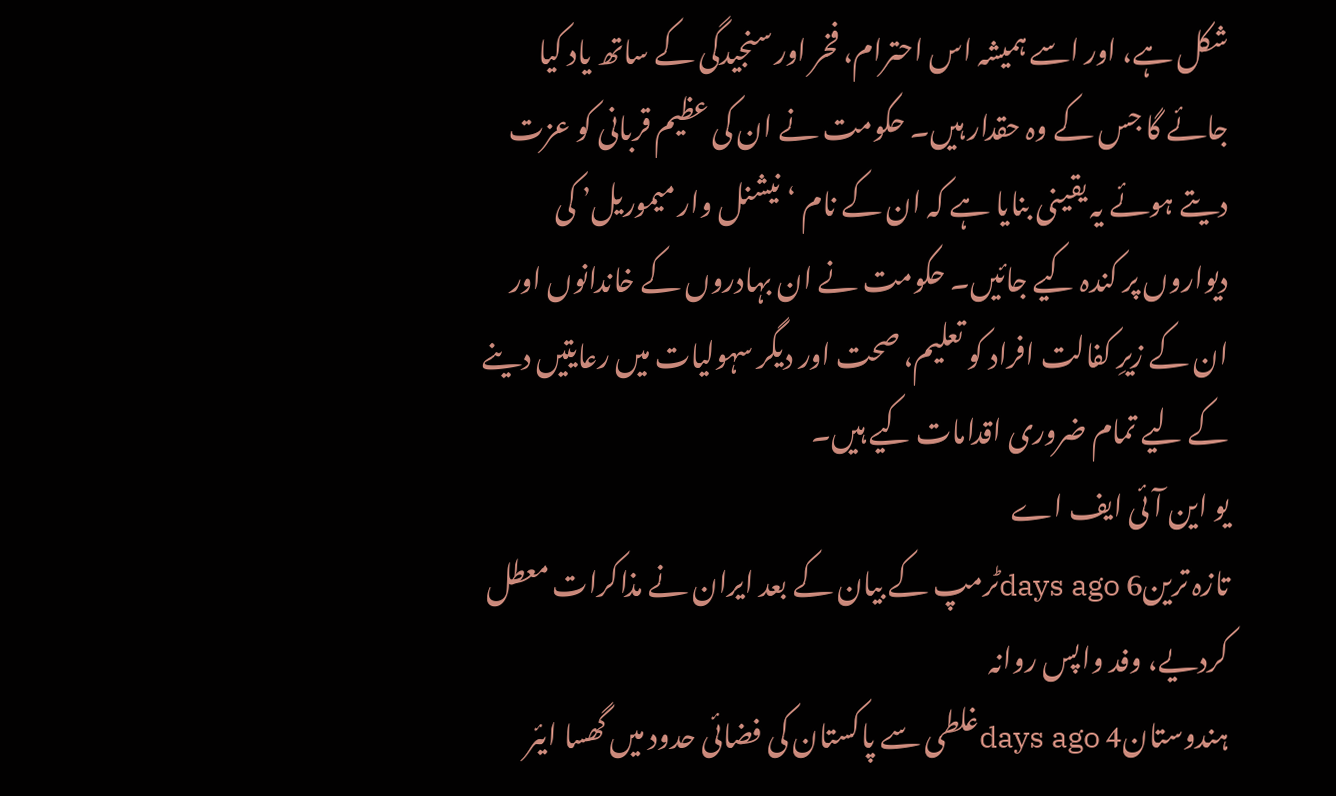شکل ہے، اور اسے ہمیشہ اس احترام، فخر اور سنجیدگی کے ساتھ یاد کیا جائے گا جس کے وہ حقدار ہیں۔ حکومت نے ان کی عظیم قربانی کو عزت دیتے ہوئے یہ یقینی بنایا ہے کہ ان کے نام ‘نیشنل وار میموریل’ کی دیواروں پر کندہ کیے جائیں۔ حکومت نے ان بہادروں کے خاندانوں اور ان کے زیرِ کفالت افراد کو تعلیم، صحت اور دیگر سہولیات میں رعایتیں دینے کے لیے تمام ضروری اقدامات کیے ہیں۔
یو این آئی ایف اے
تازہ ترین6 days agoٹرمپ کے بیان کے بعد ایران نے مذاکرات معطل کردیے، وفد واپس روانہ
ہندوستان4 days agoغلطی سے پاکستان کی فضائی حدود میں گھسا ایئر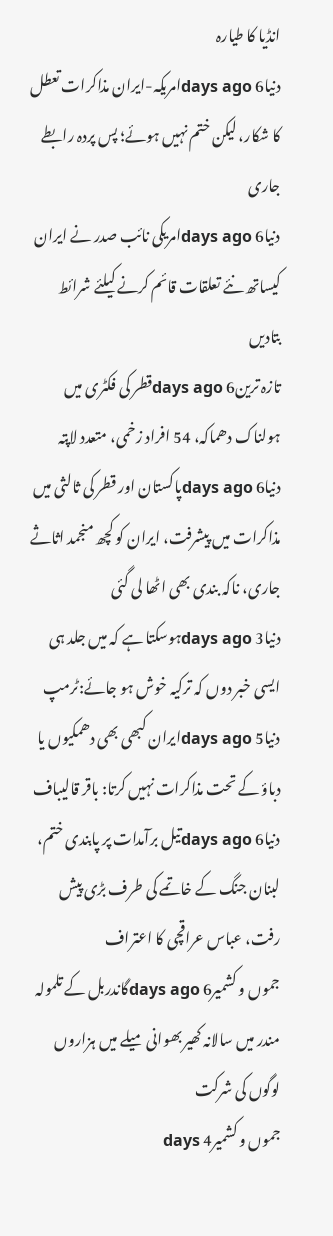انڈیا کا طیارہ
دنیا6 days agoامریکہ-ایران مذاکرات تعطل کا شکار، لیکن ختم نہیں ہوئے؛ پس پردہ رابطے جاری
دنیا6 days agoامریکی نائب صدر نے ایران کیساتھ نئے تعلقات قائم کرنے کیلئے شرائط بتادیں
تازہ ترین6 days agoقطر کی فکٹری میں ہولناک دھماکہ، 54 افراد زخمی، متعدد لاپتہ
دنیا6 days agoپاکستان اور قطر کی ثالثی میں مذاکرات میں پیشرفت، ایران کو کچھ منجمد اثاثے جاری، ناکہ بندی بھی اٹھا لی گئی
دنیا3 days agoہوسکتا ہے کہ میں جلد ہی ایسی خبر دوں کہ ترکیہ خوش ہو جائے:ٹرمپ
دنیا5 days agoایران کبھی بھی دھمکیوں یا دباؤ کے تحت مذاکرات نہیں کرتا: باقر قالیباف
دنیا6 days agoتیل برآمدات پر پابندی ختم، لبنان جنگ کے خاتمے کی طرف بڑی پیش رفت، عباس عراقچی کا اعتراف
جموں و کشمیر6 days agoگاندربل کے تلمولہ مندر میں سالانہ کھیر بھوانی میلے میں ہزاروں لوگوں کی شرکت
جموں و کشمیر4 days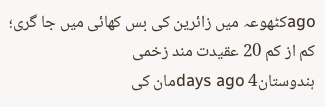agoکٹھوعہ میں زائرین کی بس کھائی میں جا گری؛ کم از کم 20 عقیدت مند زخمی
ہندوستان4 days agoمان کی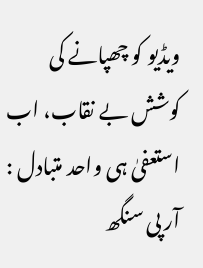ویڈیو کو چھپانے کی کوشش بے نقاب، اب استعفیٰ ہی واحد متبادل : آر پی سنگھ